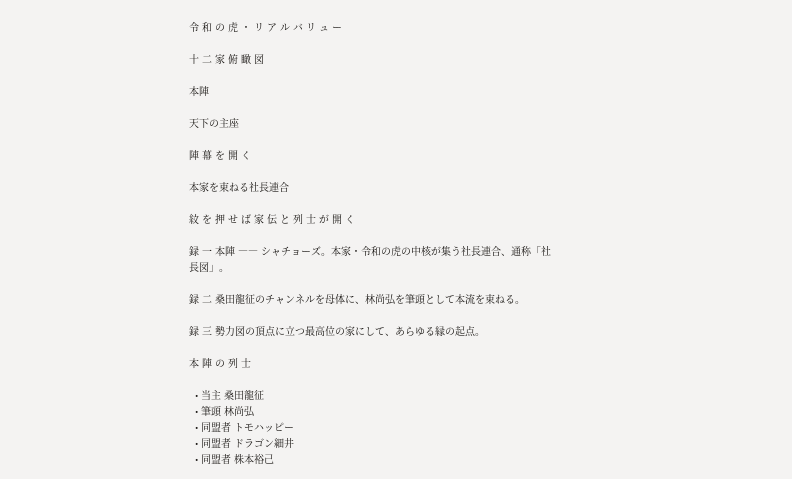令 和 の 虎 ・ リ ア ル バ リ ュ ー

十 二 家 俯 瞰 図

本陣

天下の主座

陣 幕 を 開 く

本家を束ねる社長連合

紋 を 押 せ ば 家 伝 と 列 士 が 開 く

録 一 本陣 ―― シャチョーズ。本家・令和の虎の中核が集う社長連合、通称「社長図」。

録 二 桑田龍征のチャンネルを母体に、林尚弘を筆頭として本流を束ねる。

録 三 勢力図の頂点に立つ最高位の家にして、あらゆる縁の起点。

本 陣 の 列 士

  • 当主 桑田龍征
  • 筆頭 林尚弘
  • 同盟者 トモハッピー
  • 同盟者 ドラゴン細井
  • 同盟者 株本裕己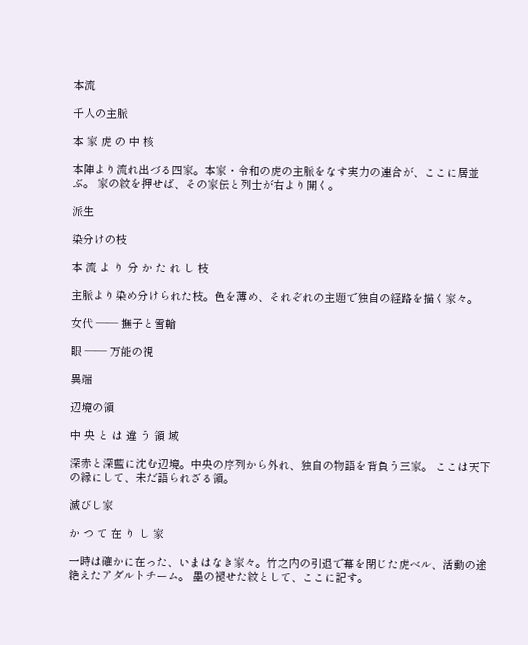本流

千人の主脈

本 家 虎 の 中 核

本陣より流れ出づる四家。本家・令和の虎の主脈をなす実力の連合が、ここに居並ぶ。 家の紋を押せば、その家伝と列士が右より開く。

派生

染分けの枝

本 流 よ り 分 か た れ し 枝

主脈より染め分けられた枝。色を薄め、それぞれの主題で独自の経路を描く家々。

女代 ―― 撫子と雪輪

眼 ―― 万能の視

異端

辺境の領

中 央 と は 違 う 領 域

深赤と深藍に沈む辺境。中央の序列から外れ、独自の物語を背負う三家。 ここは天下の縁にして、未だ語られざる領。

滅びし家

か つ て 在 り し 家

一時は確かに在った、いまはなき家々。竹之内の引退で幕を閉じた虎ベル、活動の途絶えたアダルトチーム。 墨の褪せた紋として、ここに記す。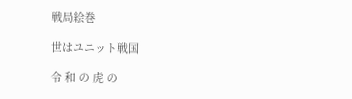戦局絵巻

世はユニット戦国

令 和 の 虎 の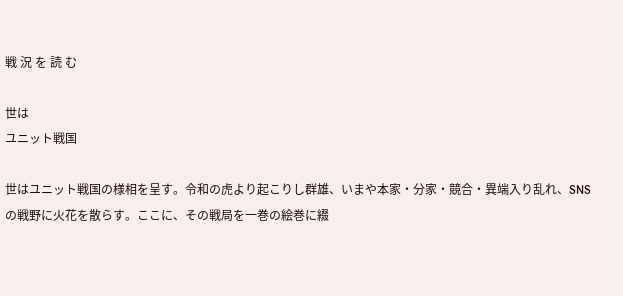戦 況 を 読 む

世は
ユニット戦国

世はユニット戦国の様相を呈す。令和の虎より起こりし群雄、いまや本家・分家・競合・異端入り乱れ、SNSの戦野に火花を散らす。ここに、その戦局を一巻の絵巻に綴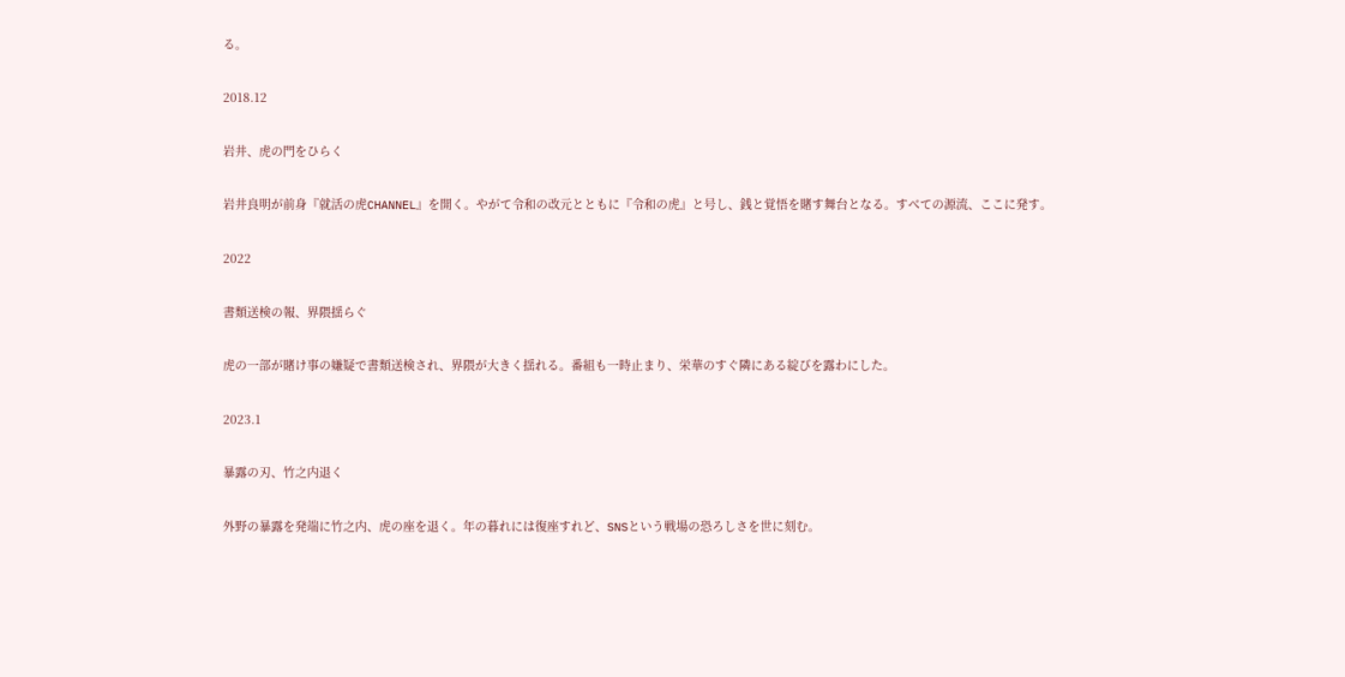る。

2018.12

岩井、虎の門をひらく

岩井良明が前身『就活の虎CHANNEL』を開く。やがて令和の改元とともに『令和の虎』と号し、銭と覚悟を賭す舞台となる。すべての源流、ここに発す。

2022

書類送検の報、界隈揺らぐ

虎の一部が賭け事の嫌疑で書類送検され、界隈が大きく揺れる。番組も一時止まり、栄華のすぐ隣にある綻びを露わにした。

2023.1

暴露の刃、竹之内退く

外野の暴露を発端に竹之内、虎の座を退く。年の暮れには復座すれど、SNSという戦場の恐ろしさを世に刻む。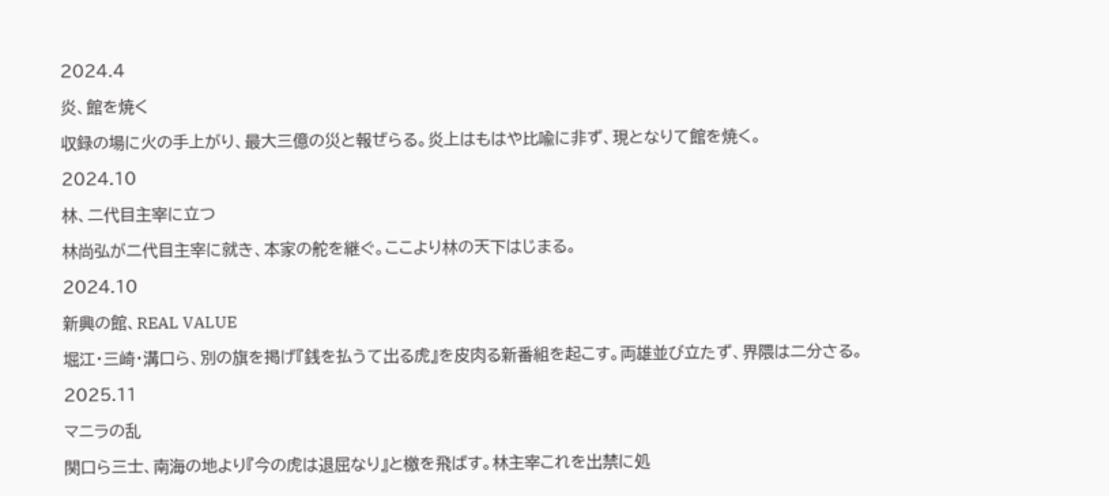2024.4

炎、館を焼く

収録の場に火の手上がり、最大三億の災と報ぜらる。炎上はもはや比喩に非ず、現となりて館を焼く。

2024.10

林、二代目主宰に立つ

林尚弘が二代目主宰に就き、本家の舵を継ぐ。ここより林の天下はじまる。

2024.10

新興の館、REAL VALUE

堀江・三崎・溝口ら、別の旗を掲げ『銭を払うて出る虎』を皮肉る新番組を起こす。両雄並び立たず、界隈は二分さる。

2025.11

マニラの乱

関口ら三士、南海の地より『今の虎は退屈なり』と檄を飛ばす。林主宰これを出禁に処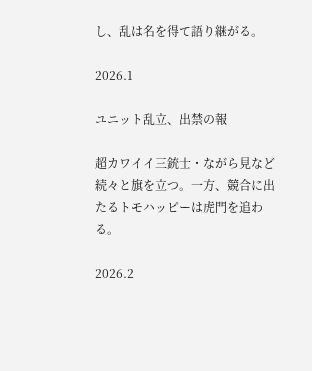し、乱は名を得て語り継がる。

2026.1

ユニット乱立、出禁の報

超カワイイ三銃士・ながら見など続々と旗を立つ。一方、競合に出たるトモハッピーは虎門を追わる。

2026.2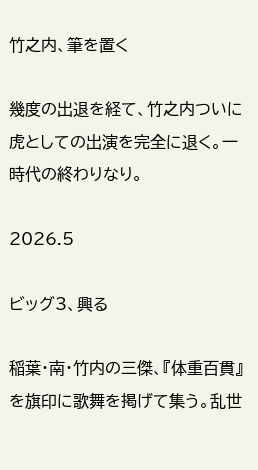竹之内、筆を置く

幾度の出退を経て、竹之内ついに虎としての出演を完全に退く。一時代の終わりなり。

2026.5

ビッグ3、興る

稲葉・南・竹内の三傑、『体重百貫』を旗印に歌舞を掲げて集う。乱世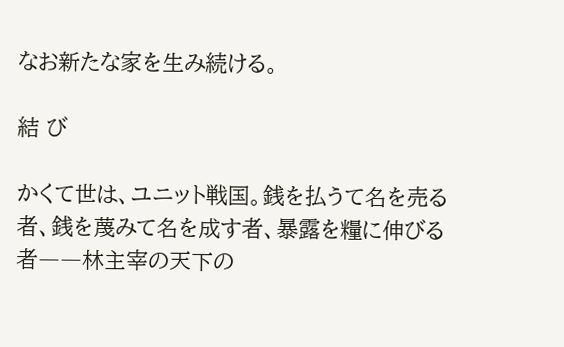なお新たな家を生み続ける。

結 び

かくて世は、ユニット戦国。銭を払うて名を売る者、銭を蔑みて名を成す者、暴露を糧に伸びる者――林主宰の天下の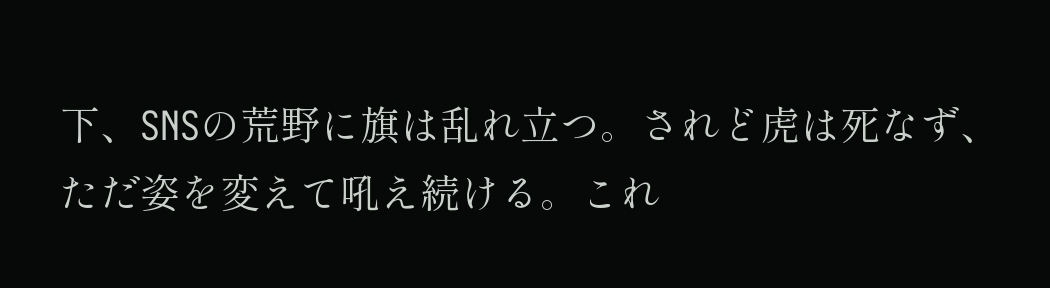下、SNSの荒野に旗は乱れ立つ。されど虎は死なず、ただ姿を変えて吼え続ける。これ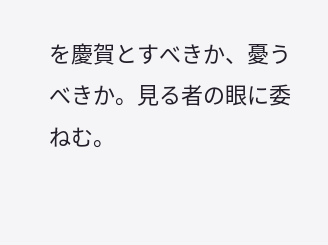を慶賀とすべきか、憂うべきか。見る者の眼に委ねむ。